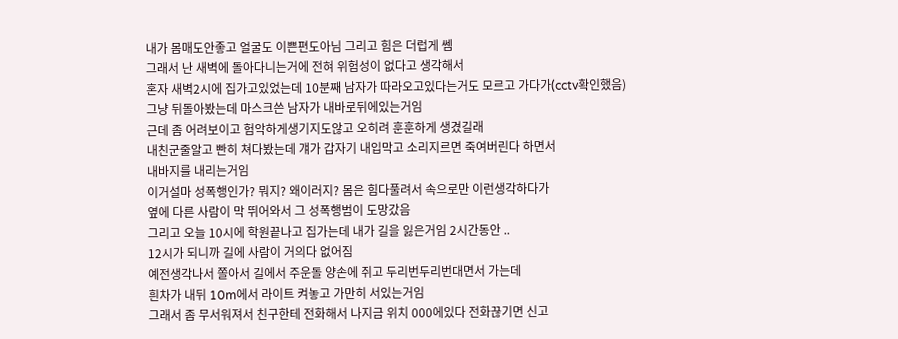내가 몸매도안좋고 얼굴도 이쁜편도아님 그리고 힘은 더럽게 쎔
그래서 난 새벽에 돌아다니는거에 전혀 위험성이 없다고 생각해서
혼자 새벽2시에 집가고있었는데 10분째 남자가 따라오고있다는거도 모르고 가다가(cctv확인했음)
그냥 뒤돌아봤는데 마스크쓴 남자가 내바로뒤에있는거임
근데 좀 어려보이고 험악하게생기지도않고 오히려 훈훈하게 생겼길래
내친군줄알고 빤히 쳐다봤는데 걔가 갑자기 내입막고 소리지르면 죽여버린다 하면서
내바지를 내리는거임
이거설마 성폭행인가? 뭐지? 왜이러지? 몸은 힘다풀려서 속으로만 이런생각하다가
옆에 다른 사람이 막 뛰어와서 그 성폭행범이 도망갔음
그리고 오늘 10시에 학원끝나고 집가는데 내가 길을 잃은거임 2시간동안 ..
12시가 되니까 길에 사람이 거의다 없어짐
예전생각나서 쫄아서 길에서 주운돌 양손에 쥐고 두리번두리번대면서 가는데
흰차가 내뒤 10m에서 라이트 켜놓고 가만히 서있는거임
그래서 좀 무서워져서 친구한테 전화해서 나지금 위치 000에있다 전화끊기면 신고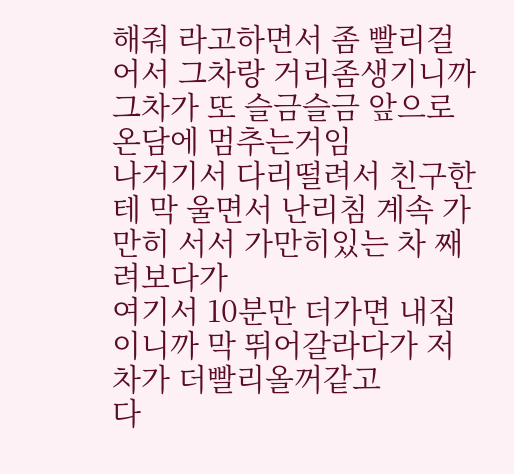해줘 라고하면서 좀 빨리걸어서 그차랑 거리좀생기니까 그차가 또 슬금슬금 앞으로 온담에 멈추는거임
나거기서 다리떨려서 친구한테 막 울면서 난리침 계속 가만히 서서 가만히있는 차 째려보다가
여기서 10분만 더가면 내집이니까 막 뛰어갈라다가 저차가 더빨리올꺼같고
다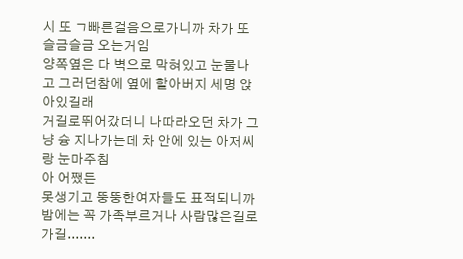시 또 ㄱ빠른걸음으로가니까 차가 또 슬금슬금 오는거임
양쪽옆은 다 벽으로 막혀있고 눈물나고 그러던참에 옆에 할아버지 세명 앉아있길래
거길로뛰어갔더니 나따라오던 차가 그냥 슝 지나가는데 차 안에 있는 아저씨랑 눈마주침
아 어쨌든
못생기고 뚱뚱한여자들도 표적되니까 밤에는 꼭 가족부르거나 사람많은길로 가길.......